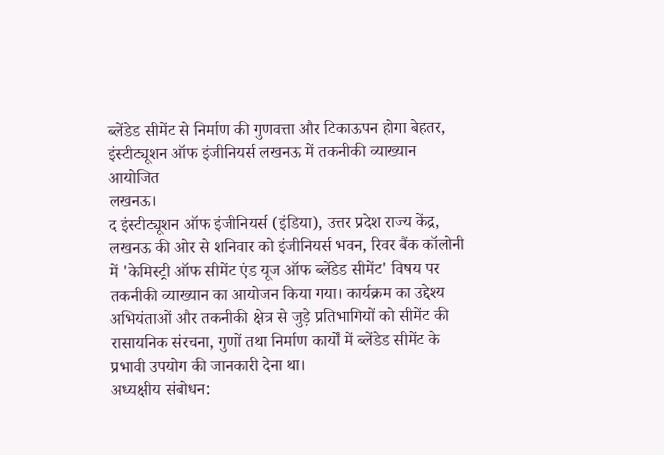ब्लेंडेड सीमेंट से निर्माण की गुणवत्ता और टिकाऊपन होगा बेहतर, इंस्टीट्यूशन ऑफ इंजीनियर्स लखनऊ में तकनीकी व्याख्यान आयोजित
लखनऊ।
द इंस्टीट्यूशन ऑफ इंजीनियर्स (इंडिया), उत्तर प्रदेश राज्य केंद्र, लखनऊ की ओर से शनिवार को इंजीनियर्स भवन, रिवर बैंक कॉलोनी में 'केमिस्ट्री ऑफ सीमेंट एंड यूज ऑफ ब्लेंडेड सीमेंट' विषय पर तकनीकी व्याख्यान का आयोजन किया गया। कार्यक्रम का उद्देश्य अभियंताओं और तकनीकी क्षेत्र से जुड़े प्रतिभागियों को सीमेंट की रासायनिक संरचना, गुणों तथा निर्माण कार्यों में ब्लेंडेड सीमेंट के प्रभावी उपयोग की जानकारी देना था।
अध्यक्षीय संबोधन: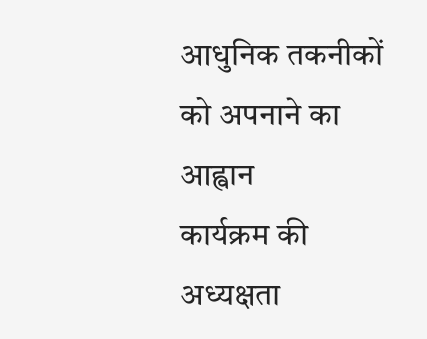आधुनिक तकनीकों को अपनाने का आह्वान
कार्यक्रम की अध्यक्षता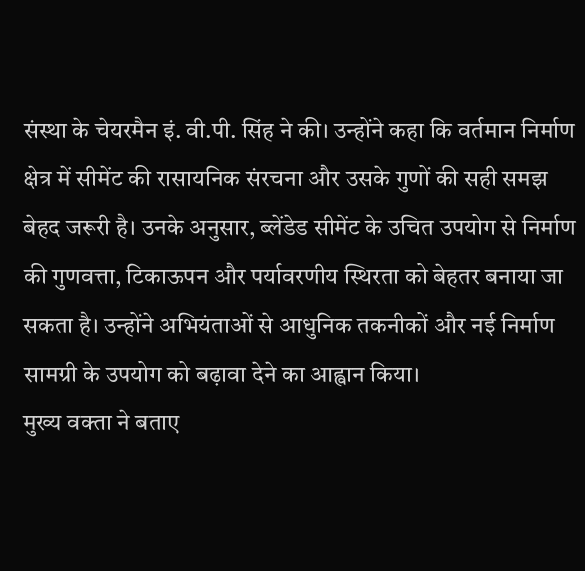संस्था के चेयरमैन इं. वी.पी. सिंह ने की। उन्होंने कहा कि वर्तमान निर्माण क्षेत्र में सीमेंट की रासायनिक संरचना और उसके गुणों की सही समझ बेहद जरूरी है। उनके अनुसार, ब्लेंडेड सीमेंट के उचित उपयोग से निर्माण की गुणवत्ता, टिकाऊपन और पर्यावरणीय स्थिरता को बेहतर बनाया जा सकता है। उन्होंने अभियंताओं से आधुनिक तकनीकों और नई निर्माण सामग्री के उपयोग को बढ़ावा देने का आह्वान किया।
मुख्य वक्ता ने बताए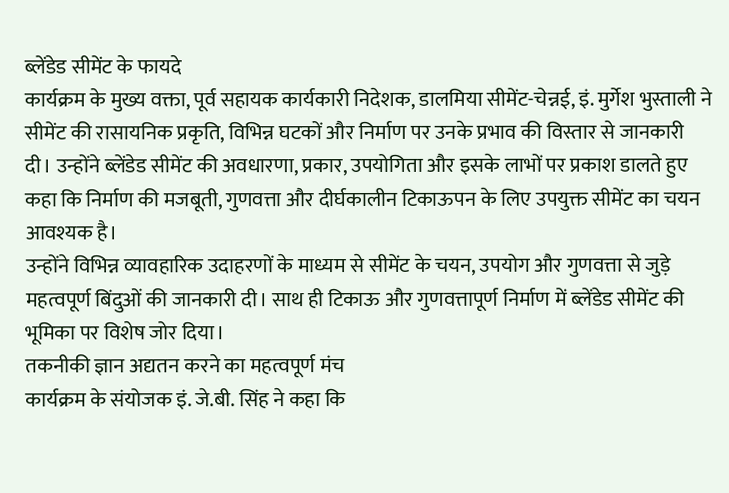ब्लेंडेड सीमेंट के फायदे
कार्यक्रम के मुख्य वक्ता, पूर्व सहायक कार्यकारी निदेशक, डालमिया सीमेंट-चेन्नई, इं. मुर्गेश भुस्ताली ने सीमेंट की रासायनिक प्रकृति, विभिन्न घटकों और निर्माण पर उनके प्रभाव की विस्तार से जानकारी दी। उन्होंने ब्लेंडेड सीमेंट की अवधारणा, प्रकार, उपयोगिता और इसके लाभों पर प्रकाश डालते हुए कहा कि निर्माण की मजबूती, गुणवत्ता और दीर्घकालीन टिकाऊपन के लिए उपयुक्त सीमेंट का चयन आवश्यक है।
उन्होंने विभिन्न व्यावहारिक उदाहरणों के माध्यम से सीमेंट के चयन, उपयोग और गुणवत्ता से जुड़े महत्वपूर्ण बिंदुओं की जानकारी दी। साथ ही टिकाऊ और गुणवत्तापूर्ण निर्माण में ब्लेंडेड सीमेंट की भूमिका पर विशेष जोर दिया।
तकनीकी ज्ञान अद्यतन करने का महत्वपूर्ण मंच
कार्यक्रम के संयोजक इं. जे.बी. सिंह ने कहा कि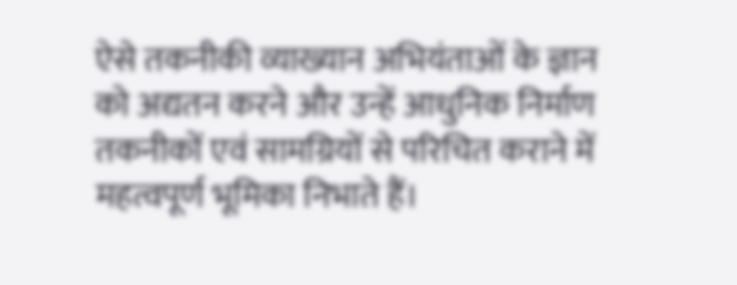ऐसे तकनीकी व्याख्यान अभियंताओं के ज्ञान को अद्यतन करने और उन्हें आधुनिक निर्माण तकनीकों एवं सामग्रियों से परिचित कराने में महत्वपूर्ण भूमिका निभाते हैं।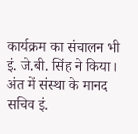कार्यक्रम का संचालन भी इं. जे.बी. सिंह ने किया।
अंत में संस्था के मानद सचिव इं.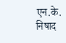एन.के. निषाद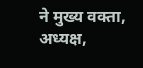ने मुख्य वक्ता, अध्यक्ष,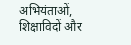अभियंताओं, शिक्षाविदों और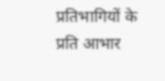प्रतिभागियों के प्रति आभार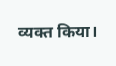व्यक्त किया।